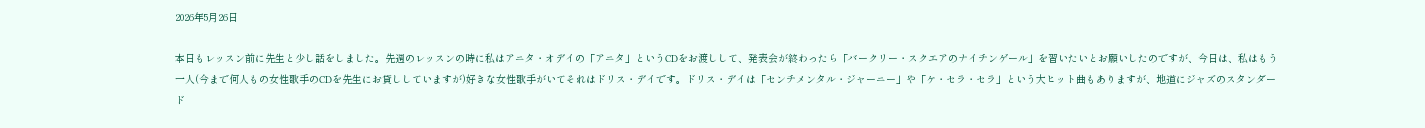2026年5月26日

本日もレッスン前に先生と少し話をしました。先週のレッスンの時に私はアニタ・オデイの「アニタ」というCDをお渡しして、発表会が終わったら「バークリー・スクエアのナイチンゲール」を習いたいとお願いしたのですが、今日は、私はもう一人(今まで何人もの女性歌手のCDを先生にお貸ししていますが)好きな女性歌手がいてそれはドリス・デイです。ドリス・デイは「センチメンタル・ジャーニー」や「ケ・セラ・セラ」という大ヒット曲もありますが、地道にジャズのスタンダード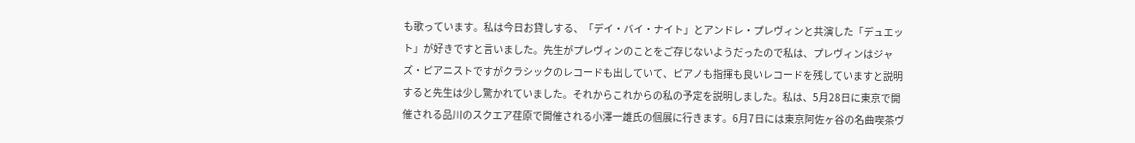も歌っています。私は今日お貸しする、「デイ・バイ・ナイト」とアンドレ・プレヴィンと共演した「デュエット」が好きですと言いました。先生がプレヴィンのことをご存じないようだったので私は、プレヴィンはジャズ・ピアニストですがクラシックのレコードも出していて、ピアノも指揮も良いレコードを残していますと説明すると先生は少し驚かれていました。それからこれからの私の予定を説明しました。私は、5月28日に東京で開催される品川のスクエア荏原で開催される小澤一雄氏の個展に行きます。6月7日には東京阿佐ヶ谷の名曲喫茶ヴ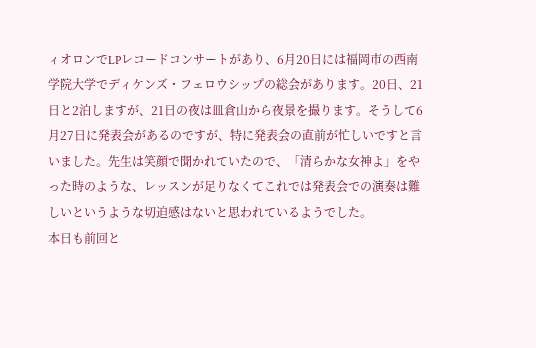ィオロンでLPレコードコンサートがあり、6月20日には福岡市の西南学院大学でディケンズ・フェロウシップの総会があります。20日、21日と2泊しますが、21日の夜は皿倉山から夜景を撮ります。そうして6月27日に発表会があるのですが、特に発表会の直前が忙しいですと言いました。先生は笑顔で聞かれていたので、「清らかな女神よ」をやった時のような、レッスンが足りなくてこれでは発表会での演奏は難しいというような切迫感はないと思われているようでした。
本日も前回と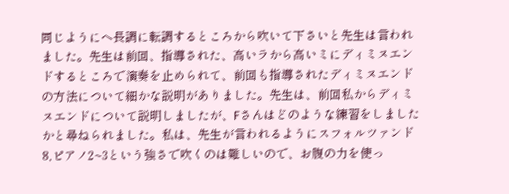同じようにヘ長調に転調するところから吹いて下さいと先生は言われました。先生は前回、指導された、高いラから高いミにディミヌエンドするところで演奏を止められて、前回も指導されたディミヌエンドの方法について細かな説明がありました。先生は、前回私からディミヌエンドについて説明しましたが、Fさんはどのような練習をしましたかと尋ねられました。私は、先生が言われるようにスフォルツァンド8,ピアノ2~3という強さで吹くのは難しいので、お腹の力を使っ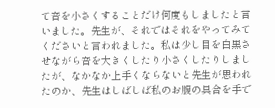て音を小さくすることだけ何度もしましたと言いました。先生が、それではそれをやってみてくださいと言われました。私は少し目を白黒させながら音を大きくしたり小さくしたりしましたが、なかなか上手くならないと先生が思われたのか、先生はしばしば私のお腹の具合を手で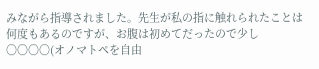みながら指導されました。先生が私の指に触れられたことは何度もあるのですが、お腹は初めてだったので少し〇〇〇〇(オノマトペを自由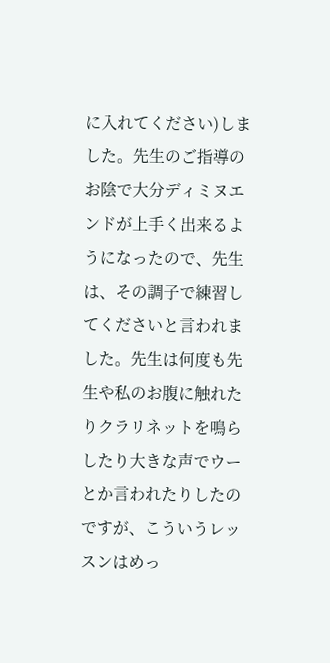に入れてください)しました。先生のご指導のお陰で大分ディミヌエンドが上手く出来るようになったので、先生は、その調子で練習してくださいと言われました。先生は何度も先生や私のお腹に触れたりクラリネットを鳴らしたり大きな声でウーとか言われたりしたのですが、こういうレッスンはめっ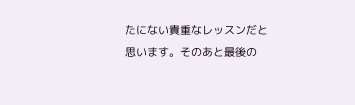たにない貴重なレッスンだと思います。そのあと最後の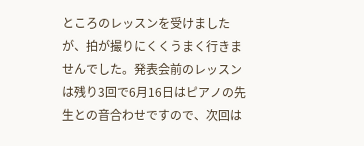ところのレッスンを受けましたが、拍が撮りにくくうまく行きませんでした。発表会前のレッスンは残り3回で6月16日はピアノの先生との音合わせですので、次回は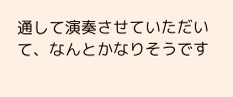通して演奏させていただいて、なんとかなりそうです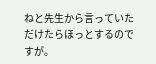ねと先生から言っていただけたらほっとするのですが。